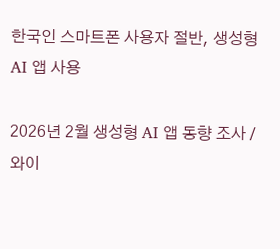한국인 스마트폰 사용자 절반, 생성형 AI 앱 사용

2026년 2월 생성형 AI 앱 동향 조사 / 와이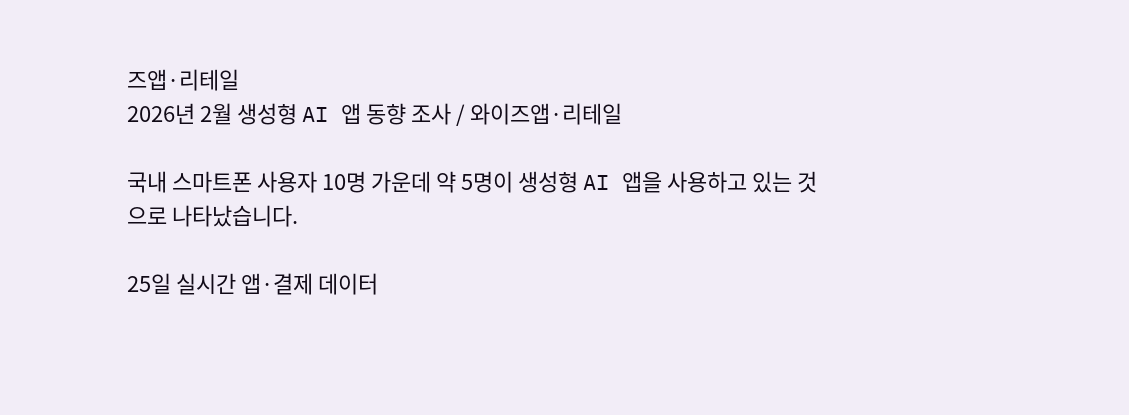즈앱·리테일
2026년 2월 생성형 AI 앱 동향 조사 / 와이즈앱·리테일

국내 스마트폰 사용자 10명 가운데 약 5명이 생성형 AI 앱을 사용하고 있는 것으로 나타났습니다.

25일 실시간 앱·결제 데이터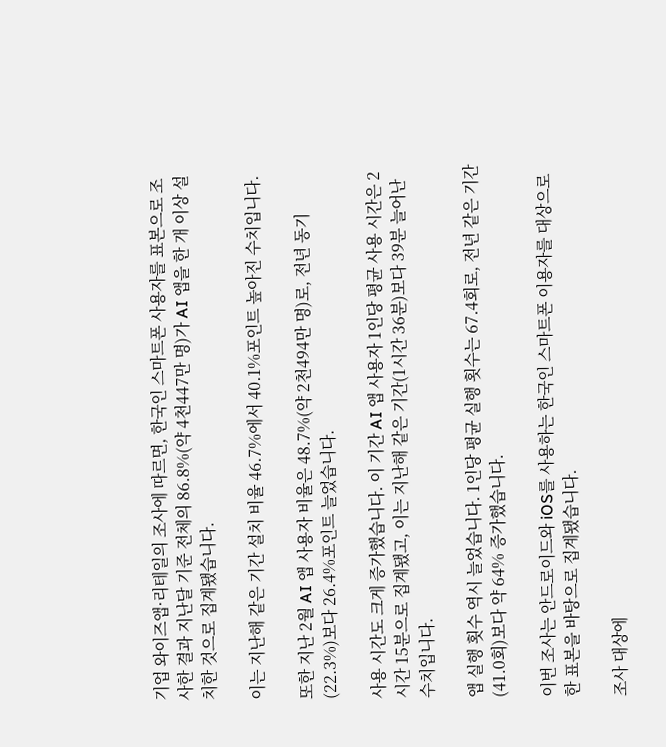기업 와이즈앱·리테일의 조사에 따르면, 한국인 스마트폰 사용자를 표본으로 조사한 결과 지난달 기준 전체의 86.8%(약 4천447만 명)가 AI 앱을 한 개 이상 설치한 것으로 집계됐습니다.

이는 지난해 같은 기간 설치 비율 46.7%에서 40.1%포인트 높아진 수치입니다.

또한 지난 2월 AI 앱 사용자 비율은 48.7%(약 2천494만 명)로, 전년 동기(22.3%)보다 26.4%포인트 늘었습니다.

사용 시간도 크게 증가했습니다. 이 기간 AI 앱 사용자 1인당 평균 사용 시간은 2시간 15분으로 집계됐고, 이는 지난해 같은 기간(1시간 36분)보다 39분 늘어난 수치입니다.

앱 실행 횟수 역시 늘었습니다. 1인당 평균 실행 횟수는 67.4회로, 전년 같은 기간(41.0회)보다 약 64% 증가했습니다.

이번 조사는 안드로이드와 iOS를 사용하는 한국인 스마트폰 이용자를 대상으로 한 표본을 바탕으로 집계됐습니다.

조사 대상에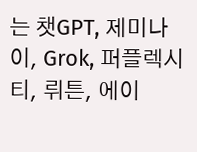는 챗GPT, 제미나이, Grok, 퍼플렉시티, 뤼튼, 에이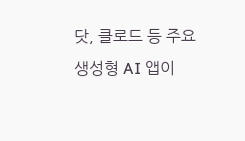닷, 클로드 등 주요 생성형 AI 앱이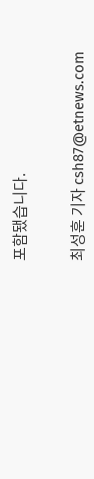포함됐습니다.


최성훈 기자 csh87@etnews.com